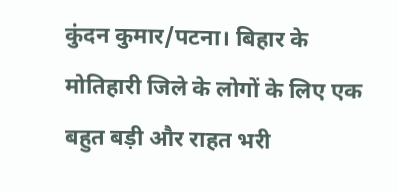कुंदन कुमार/पटना। बिहार के मोतिहारी जिले के लोगों के लिए एक बहुत बड़ी और राहत भरी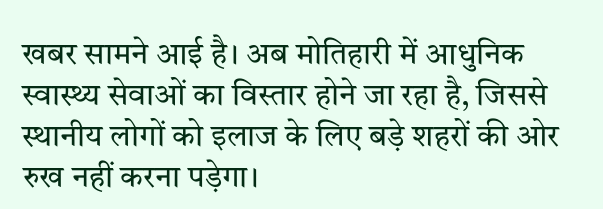खबर सामने आई है। अब मोतिहारी में आधुनिक स्वास्थ्य सेवाओं का विस्तार होने जा रहा है, जिससे स्थानीय लोगों को इलाज के लिए बड़े शहरों की ओर रुख नहीं करना पड़ेगा।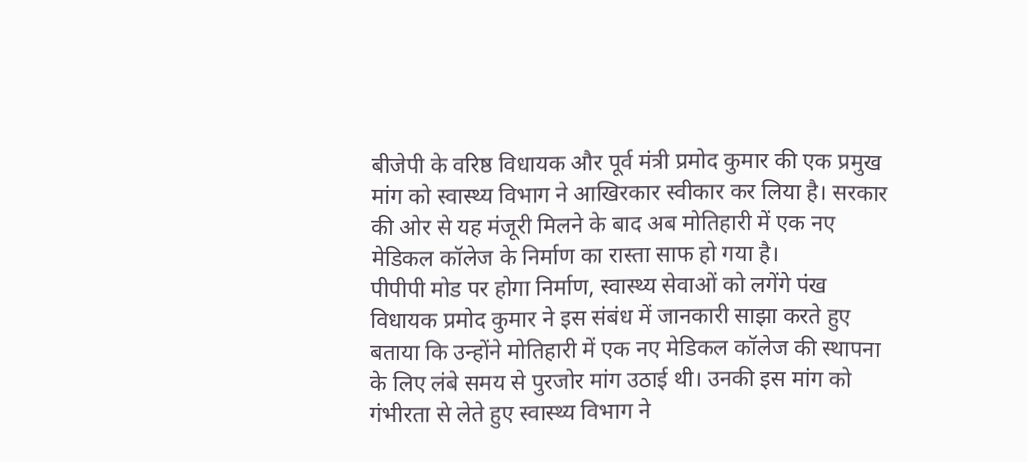बीजेपी के वरिष्ठ विधायक और पूर्व मंत्री प्रमोद कुमार की एक प्रमुख मांग को स्वास्थ्य विभाग ने आखिरकार स्वीकार कर लिया है। सरकार की ओर से यह मंजूरी मिलने के बाद अब मोतिहारी में एक नए मेडिकल कॉलेज के निर्माण का रास्ता साफ हो गया है।
पीपीपी मोड पर होगा निर्माण, स्वास्थ्य सेवाओं को लगेंगे पंख
विधायक प्रमोद कुमार ने इस संबंध में जानकारी साझा करते हुए बताया कि उन्होंने मोतिहारी में एक नए मेडिकल कॉलेज की स्थापना के लिए लंबे समय से पुरजोर मांग उठाई थी। उनकी इस मांग को गंभीरता से लेते हुए स्वास्थ्य विभाग ने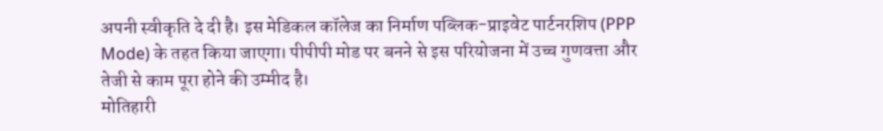अपनी स्वीकृति दे दी है। इस मेडिकल कॉलेज का निर्माण पब्लिक-प्राइवेट पार्टनरशिप (PPP Mode) के तहत किया जाएगा। पीपीपी मोड पर बनने से इस परियोजना में उच्च गुणवत्ता और तेजी से काम पूरा होने की उम्मीद है।
मोतिहारी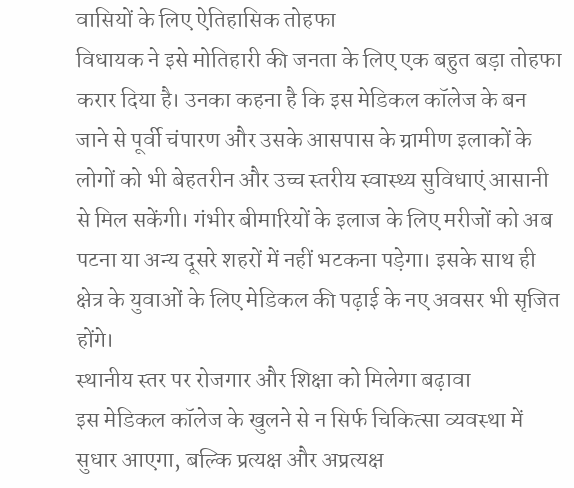वासियों के लिए ऐतिहासिक तोहफा
विधायक ने इसे मोतिहारी की जनता के लिए एक बहुत बड़ा तोहफा करार दिया है। उनका कहना है कि इस मेडिकल कॉलेज के बन जाने से पूर्वी चंपारण और उसके आसपास के ग्रामीण इलाकों के लोगों को भी बेहतरीन और उच्च स्तरीय स्वास्थ्य सुविधाएं आसानी से मिल सकेंगी। गंभीर बीमारियों के इलाज के लिए मरीजों को अब पटना या अन्य दूसरे शहरों में नहीं भटकना पड़ेगा। इसके साथ ही क्षेत्र के युवाओं के लिए मेडिकल की पढ़ाई के नए अवसर भी सृजित होंगे।
स्थानीय स्तर पर रोजगार और शिक्षा को मिलेगा बढ़ावा
इस मेडिकल कॉलेज के खुलने से न सिर्फ चिकित्सा व्यवस्था में सुधार आएगा, बल्कि प्रत्यक्ष और अप्रत्यक्ष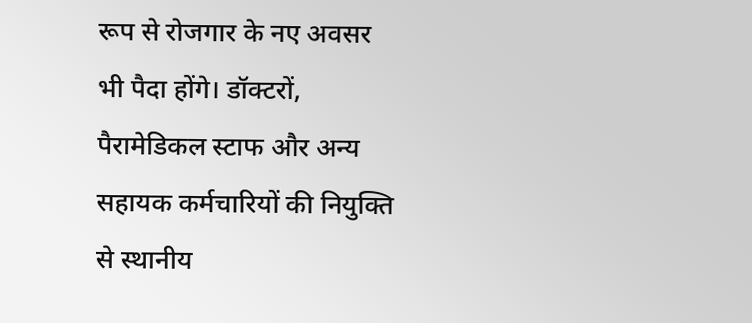रूप से रोजगार के नए अवसर भी पैदा होंगे। डॉक्टरों, पैरामेडिकल स्टाफ और अन्य सहायक कर्मचारियों की नियुक्ति से स्थानीय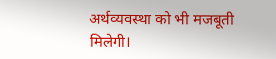अर्थव्यवस्था को भी मजबूती मिलेगी।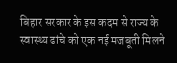बिहार सरकार के इस कदम से राज्य के स्वास्थ्य ढांचे को एक नई मजबूती मिलने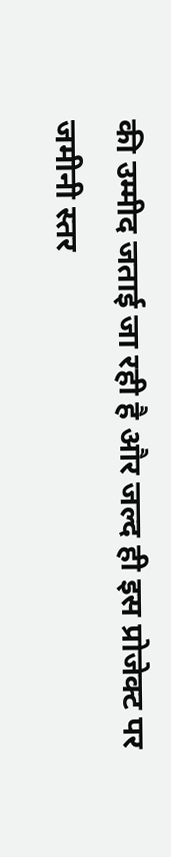की उम्मीद जताई जा रही है और जल्द ही इस प्रोजेक्ट पर जमीनी स्तर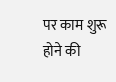पर काम शुरू होने की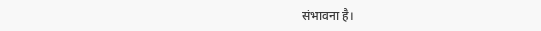संभावना है।